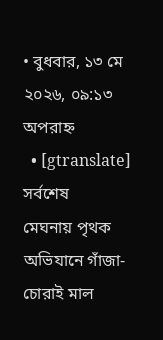• বুধবার, ১৩ মে ২০২৬, ০৯:১৩ অপরাহ্ন
  • [gtranslate]
সর্বশেষ
মেঘনায় পৃথক অভিযানে গাঁজা-চোরাই মাল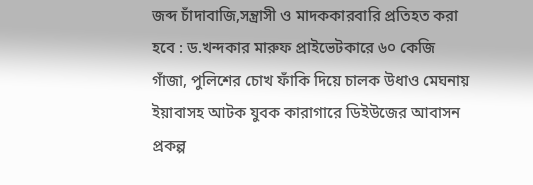জব্দ চাঁদাবাজি,সন্ত্রাসী ও মাদককারবারি প্রতিহত করা হবে : ড.খন্দকার মারুফ প্রাইভেটকারে ৬০ কেজি গাঁজা, পুলিশের চোখ ফাঁকি দিয়ে চালক উধাও মেঘনায় ইয়াবাসহ আটক যুবক কারাগারে ডিইউজের আবাসন প্রকল্প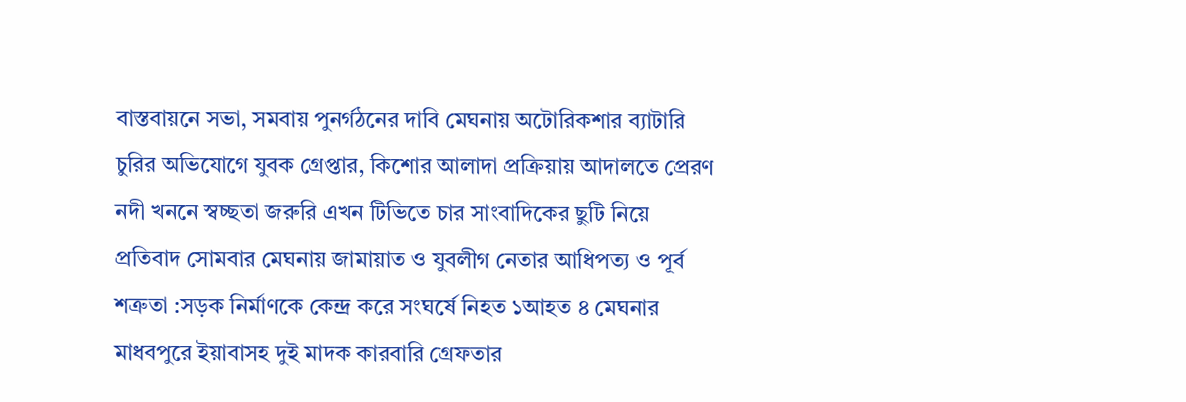বাস্তবায়নে সভা, সমবায় পুনর্গঠনের দাবি মেঘনায় অটোরিকশার ব্যাটারি চুরির অভিযোগে যুবক গ্রেপ্তার, কিশোর আলাদা প্রক্রিয়ায় আদালতে প্রেরণ নদী খননে স্বচ্ছতা জরুরি এখন টিভিতে চার সাংবাদিকের ছুটি নিয়ে প্রতিবাদ সোমবার মেঘনায় জামায়াত ও যুবলীগ নেতার আধিপত্য ও পূর্ব শত্রুতা :সড়ক নির্মাণকে কেন্দ্র করে সংঘর্ষে নিহত ১আহত ৪ মেঘনার মাধবপুরে ইয়াবাসহ দুই মাদক কারবারি গ্রেফতার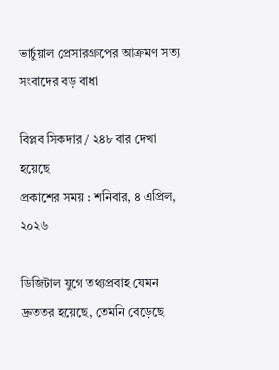ভার্চুয়াল প্রেসারগ্রুপের আক্রমণ সত্য সংবাদের বড় বাধা

বিপ্লব সিকদার / ২৪৮ বার দেখা হয়েছে
প্রকাশের সময় : শনিবার, ৪ এপ্রিল, ২০২৬

ডিজিটাল যুগে তথ্যপ্রবাহ যেমন দ্রুততর হয়েছে, তেমনি বেড়েছে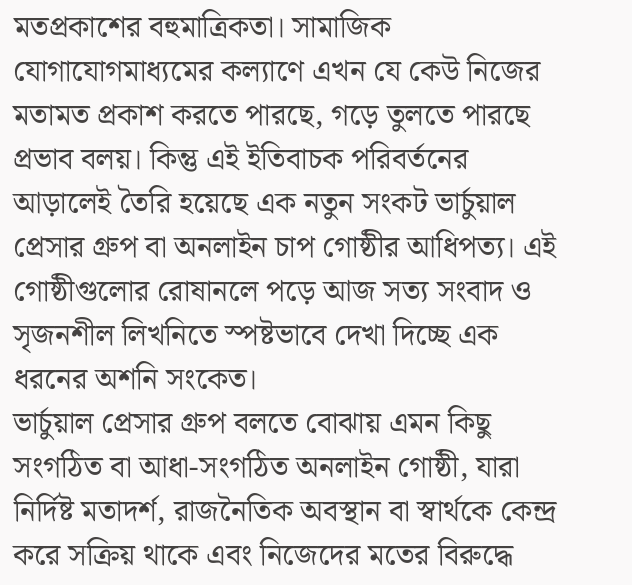মতপ্রকাশের বহুমাত্রিকতা। সামাজিক যোগাযোগমাধ্যমের কল্যাণে এখন যে কেউ নিজের মতামত প্রকাশ করতে পারছে, গড়ে তুলতে পারছে প্রভাব বলয়। কিন্তু এই ইতিবাচক পরিবর্তনের আড়ালেই তৈরি হয়েছে এক নতুন সংকট ভার্চুয়াল প্রেসার গ্রুপ বা অনলাইন চাপ গোষ্ঠীর আধিপত্য। এই গোষ্ঠীগুলোর রোষানলে পড়ে আজ সত্য সংবাদ ও সৃজনশীল লিখনিতে স্পষ্টভাবে দেখা দিচ্ছে এক ধরনের অশনি সংকেত।
ভার্চুয়াল প্রেসার গ্রুপ বলতে বোঝায় এমন কিছু সংগঠিত বা আধা-সংগঠিত অনলাইন গোষ্ঠী, যারা নির্দিষ্ট মতাদর্শ, রাজনৈতিক অবস্থান বা স্বার্থকে কেন্দ্র করে সক্রিয় থাকে এবং নিজেদের মতের বিরুদ্ধে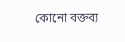কোনো বক্তব্য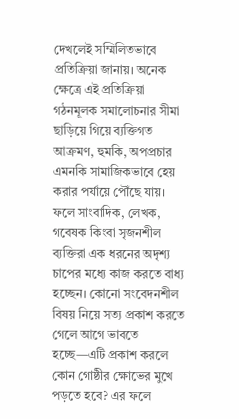দেখলেই সম্মিলিতভাবে প্রতিক্রিয়া জানায়। অনেক ক্ষেত্রে এই প্রতিক্রিয়া গঠনমূলক সমালোচনার সীমা ছাড়িয়ে গিয়ে ব্যক্তিগত আক্রমণ, হুমকি, অপপ্রচার এমনকি সামাজিকভাবে হেয় করার পর্যায়ে পৌঁছে যায়।
ফলে সাংবাদিক, লেখক, গবেষক কিংবা সৃজনশীল ব্যক্তিরা এক ধরনের অদৃশ্য চাপের মধ্যে কাজ করতে বাধ্য হচ্ছেন। কোনো সংবেদনশীল বিষয় নিয়ে সত্য প্রকাশ করতে গেলে আগে ভাবতে হচ্ছে—এটি প্রকাশ করলে কোন গোষ্ঠীর ক্ষোভের মুখে পড়তে হবে? এর ফলে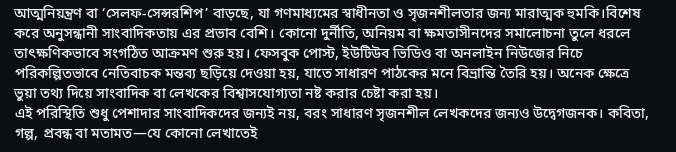আত্মনিয়ন্ত্রণ বা ‘সেলফ-সেন্সরশিপ’ বাড়ছে, যা গণমাধ্যমের স্বাধীনতা ও সৃজনশীলতার জন্য মারাত্মক হুমকি।বিশেষ করে অনুসন্ধানী সাংবাদিকতায় এর প্রভাব বেশি। কোনো দুর্নীতি, অনিয়ম বা ক্ষমতাসীনদের সমালোচনা তুলে ধরলে তাৎক্ষণিকভাবে সংগঠিত আক্রমণ শুরু হয়। ফেসবুক পোস্ট, ইউটিউব ভিডিও বা অনলাইন নিউজের নিচে পরিকল্পিতভাবে নেতিবাচক মন্তব্য ছড়িয়ে দেওয়া হয়, যাতে সাধারণ পাঠকের মনে বিভ্রান্তি তৈরি হয়। অনেক ক্ষেত্রে ভুয়া তথ্য দিয়ে সাংবাদিক বা লেখকের বিশ্বাসযোগ্যতা নষ্ট করার চেষ্টা করা হয়।
এই পরিস্থিতি শুধু পেশাদার সাংবাদিকদের জন্যই নয়, বরং সাধারণ সৃজনশীল লেখকদের জন্যও উদ্বেগজনক। কবিতা, গল্প, প্রবন্ধ বা মতামত—যে কোনো লেখাতেই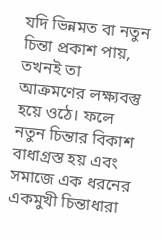যদি ভিন্নমত বা নতুন চিন্তা প্রকাশ পায়, তখনই তা আক্রমণের লক্ষ্যবস্তু হয়ে ওঠে। ফলে নতুন চিন্তার বিকাশ বাধাগ্রস্ত হয় এবং সমাজে এক ধরনের একমুখী চিন্তাধারা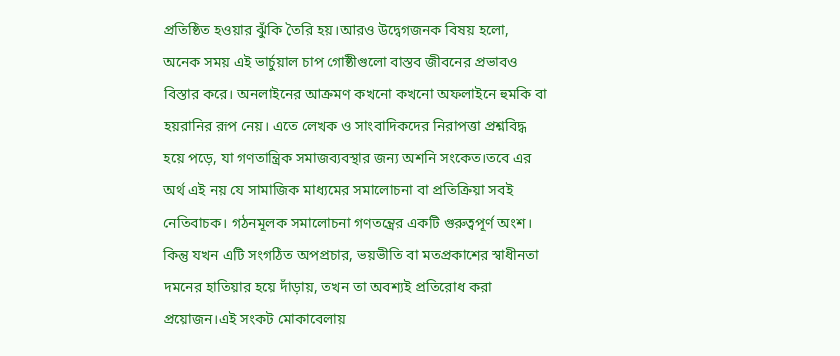প্রতিষ্ঠিত হওয়ার ঝুঁকি তৈরি হয়।আরও উদ্বেগজনক বিষয় হলো, অনেক সময় এই ভার্চুয়াল চাপ গোষ্ঠীগুলো বাস্তব জীবনের প্রভাবও বিস্তার করে। অনলাইনের আক্রমণ কখনো কখনো অফলাইনে হুমকি বা হয়রানির রূপ নেয়। এতে লেখক ও সাংবাদিকদের নিরাপত্তা প্রশ্নবিদ্ধ হয়ে পড়ে, যা গণতান্ত্রিক সমাজব্যবস্থার জন্য অশনি সংকেত।তবে এর অর্থ এই নয় যে সামাজিক মাধ্যমের সমালোচনা বা প্রতিক্রিয়া সবই নেতিবাচক। গঠনমূলক সমালোচনা গণতন্ত্রের একটি গুরুত্বপূর্ণ অংশ। কিন্তু যখন এটি সংগঠিত অপপ্রচার, ভয়ভীতি বা মতপ্রকাশের স্বাধীনতা দমনের হাতিয়ার হয়ে দাঁড়ায়, তখন তা অবশ্যই প্রতিরোধ করা প্রয়োজন।এই সংকট মোকাবেলায়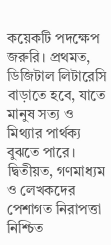কয়েকটি পদক্ষেপ জরুরি। প্রথমত, ডিজিটাল লিটারেসি বাড়াতে হবে, যাতে মানুষ সত্য ও মিথ্যার পার্থক্য বুঝতে পারে। দ্বিতীয়ত, গণমাধ্যম ও লেখকদের পেশাগত নিরাপত্তা নিশ্চিত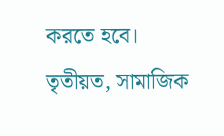করতে হবে। তৃতীয়ত, সামাজিক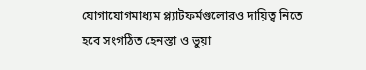যোগাযোগমাধ্যম প্ল্যাটফর্মগুলোরও দায়িত্ব নিতে হবে সংগঠিত হেনস্তা ও ভুয়া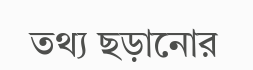তথ্য ছড়ানোর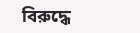বিরুদ্ধে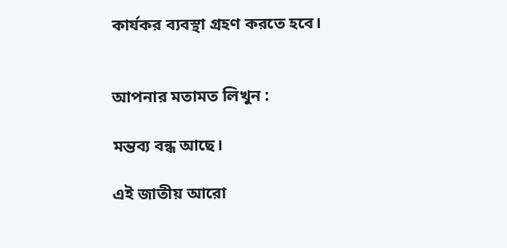কার্যকর ব্যবস্থা গ্রহণ করতে হবে।


আপনার মতামত লিখুন :

মন্তব্য বন্ধ আছে।

এই জাতীয় আরো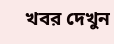খবর দেখুন